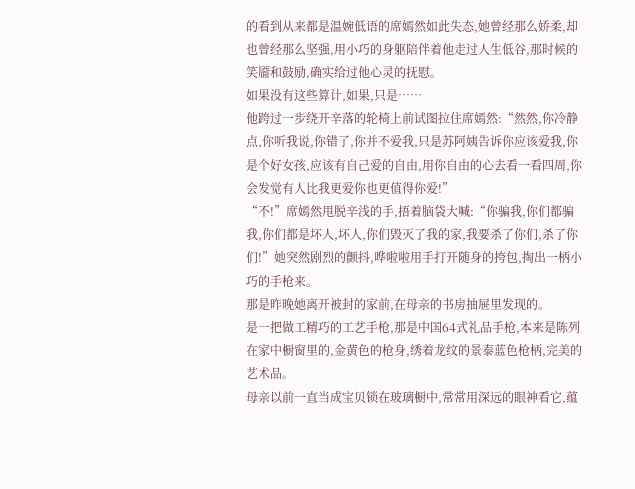的看到从来都是温婉低语的席嫣然如此失态,她曾经那么娇柔,却也曾经那么坚强,用小巧的身躯陪伴着他走过人生低谷,那时候的笑靥和鼓励,确实给过他心灵的抚慰。
如果没有这些算计,如果,只是……
他跨过一步绕开辛落的轮椅上前试图拉住席嫣然:“然然,你冷静点,你听我说,你错了,你并不爱我,只是苏阿姨告诉你应该爱我,你是个好女孩,应该有自己爱的自由,用你自由的心去看一看四周,你会发觉有人比我更爱你也更值得你爱!”
“不!”席嫣然甩脱辛浅的手,捂着脑袋大喊:“你骗我,你们都骗我,你们都是坏人,坏人,你们毁灭了我的家,我要杀了你们,杀了你们!”她突然剧烈的颤抖,哗啦啦用手打开随身的挎包,掏出一柄小巧的手枪来。
那是昨晚她离开被封的家前,在母亲的书房抽屉里发现的。
是一把做工精巧的工艺手枪,那是中国64式礼品手枪,本来是陈列在家中橱窗里的,金黄色的枪身,绣着龙纹的景泰蓝色枪柄,完美的艺术品。
母亲以前一直当成宝贝锁在玻璃橱中,常常用深远的眼神看它,蕴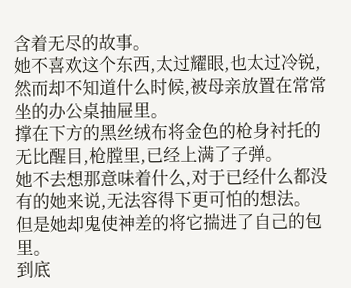含着无尽的故事。
她不喜欢这个东西,太过耀眼,也太过冷锐,然而却不知道什么时候,被母亲放置在常常坐的办公桌抽屉里。
撑在下方的黑丝绒布将金色的枪身衬托的无比醒目,枪膛里,已经上满了子弹。
她不去想那意味着什么,对于已经什么都没有的她来说,无法容得下更可怕的想法。
但是她却鬼使神差的将它揣进了自己的包里。
到底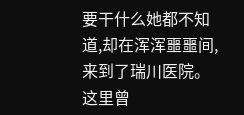要干什么她都不知道,却在浑浑噩噩间,来到了瑞川医院。
这里曾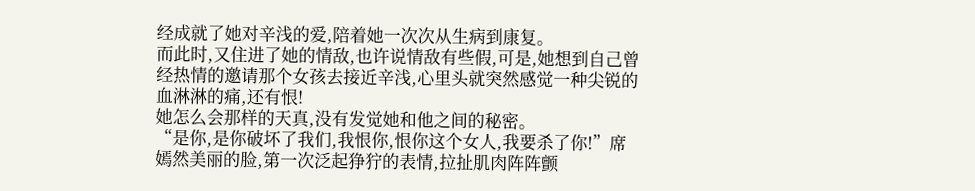经成就了她对辛浅的爱,陪着她一次次从生病到康复。
而此时,又住进了她的情敌,也许说情敌有些假,可是,她想到自己曾经热情的邀请那个女孩去接近辛浅,心里头就突然感觉一种尖锐的血淋淋的痛,还有恨!
她怎么会那样的天真,没有发觉她和他之间的秘密。
“是你,是你破坏了我们,我恨你,恨你这个女人,我要杀了你!”席嫣然美丽的脸,第一次泛起狰狞的表情,拉扯肌肉阵阵颤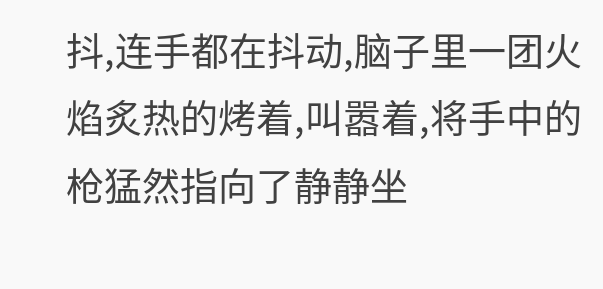抖,连手都在抖动,脑子里一团火焰炙热的烤着,叫嚣着,将手中的枪猛然指向了静静坐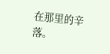在那里的辛落。